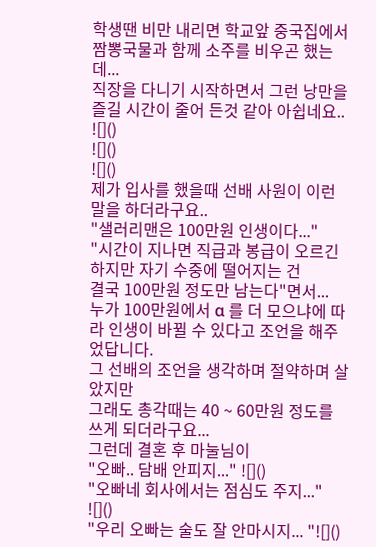학생땐 비만 내리면 학교앞 중국집에서 짬뽕국물과 함께 소주를 비우곤 했는데...
직장을 다니기 시작하면서 그런 낭만을 즐길 시간이 줄어 든것 같아 아쉽네요.. ![]()
![]()
![]()
제가 입사를 했을때 선배 사원이 이런 말을 하더라구요..
"샐러리맨은 100만원 인생이다..."
"시간이 지나면 직급과 봉급이 오르긴 하지만 자기 수중에 떨어지는 건
결국 100만원 정도만 남는다"면서...
누가 100만원에서 α 를 더 모으냐에 따라 인생이 바뀔 수 있다고 조언을 해주었답니다.
그 선배의 조언을 생각하며 절약하며 살았지만
그래도 총각때는 40 ~ 60만원 정도를 쓰게 되더라구요...
그런데 결혼 후 마눌님이
"오빠.. 담배 안피지..." ![]()
"오빠네 회사에서는 점심도 주지..." ![]()
"우리 오빠는 술도 잘 안마시지... "![]()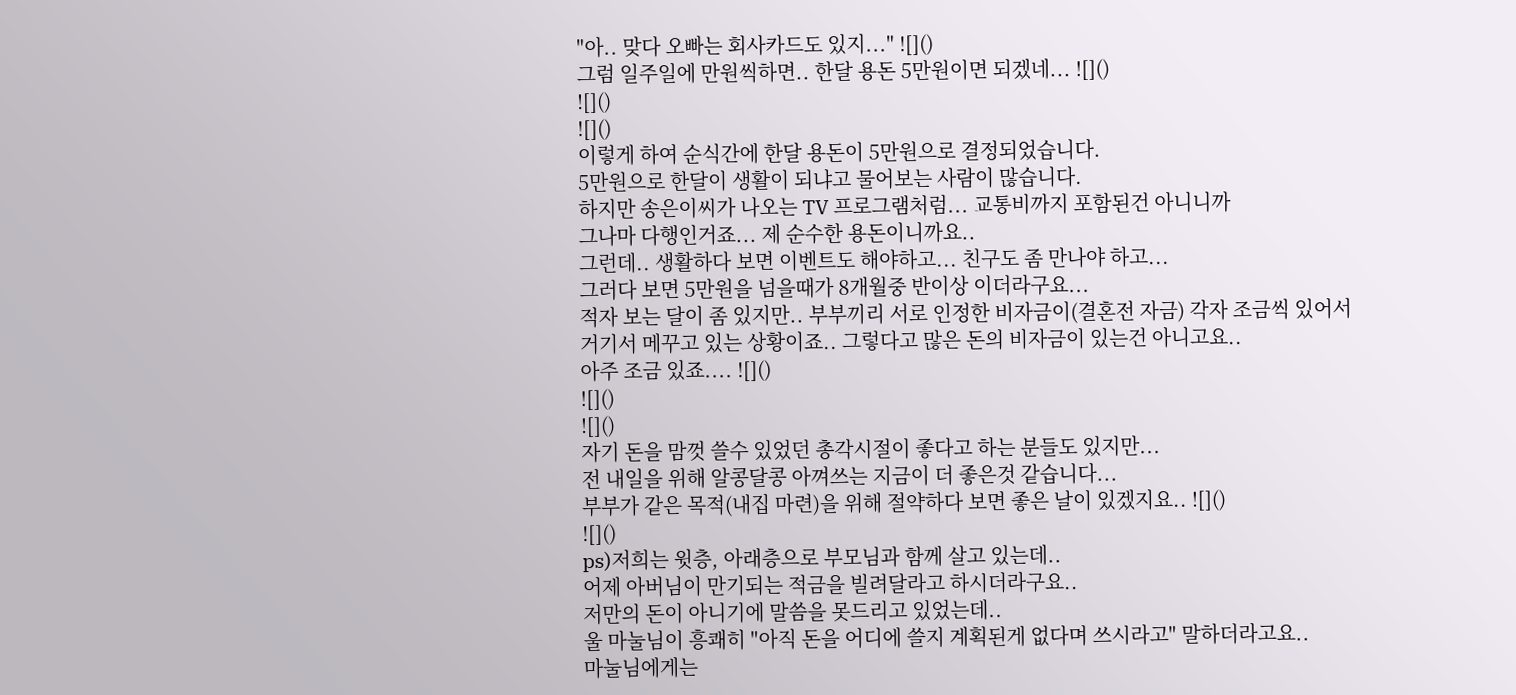"아.. 맞다 오빠는 회사카드도 있지..." ![]()
그럼 일주일에 만원씩하면.. 한달 용돈 5만원이면 되겠네... ![]()
![]()
![]()
이렇게 하여 순식간에 한달 용돈이 5만원으로 결정되었습니다.
5만원으로 한달이 생활이 되냐고 물어보는 사람이 많습니다.
하지만 송은이씨가 나오는 TV 프로그램처럼... 교통비까지 포함된건 아니니까
그나마 다행인거죠... 제 순수한 용돈이니까요..
그런데.. 생활하다 보면 이벤트도 해야하고... 친구도 좀 만나야 하고...
그러다 보면 5만원을 넘을때가 8개월중 반이상 이더라구요...
적자 보는 달이 좀 있지만.. 부부끼리 서로 인정한 비자금이(결혼전 자금) 각자 조금씩 있어서
거기서 메꾸고 있는 상황이죠.. 그렇다고 많은 돈의 비자금이 있는건 아니고요..
아주 조금 있죠.... ![]()
![]()
![]()
자기 돈을 맘껏 쓸수 있었던 총각시절이 좋다고 하는 분들도 있지만...
전 내일을 위해 알콩달콩 아껴쓰는 지금이 더 좋은것 같습니다...
부부가 같은 목적(내집 마련)을 위해 절약하다 보면 좋은 날이 있겠지요.. ![]()
![]()
ps)저희는 윗층, 아래층으로 부모님과 함께 살고 있는데..
어제 아버님이 만기되는 적금을 빌려달라고 하시더라구요..
저만의 돈이 아니기에 말씀을 못드리고 있었는데..
울 마눌님이 흥쾌히 "아직 돈을 어디에 쓸지 계획된게 없다며 쓰시라고" 말하더라고요..
마눌님에게는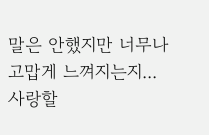말은 안했지만 너무나 고맙게 느껴지는지...
사랑할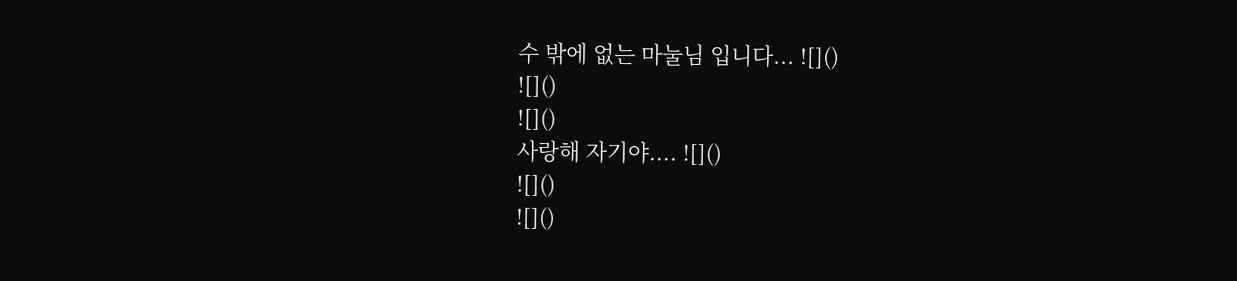수 밖에 없는 마눌님 입니다... ![]()
![]()
![]()
사랑해 자기야.... ![]()
![]()
![]()